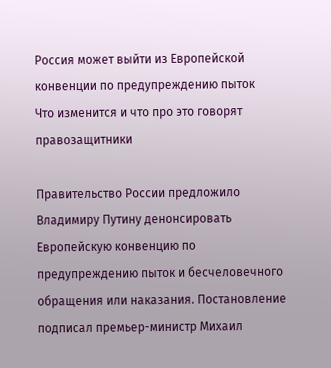Россия может выйти из Европейской конвенции по предупреждению пыток
Что изменится и что про это говорят правозащитники

Правительство России предложило Владимиру Путину денонсировать Европейскую конвенцию по предупреждению пыток и бесчеловечного обращения или наказания. Постановление подписал премьер-министр Михаил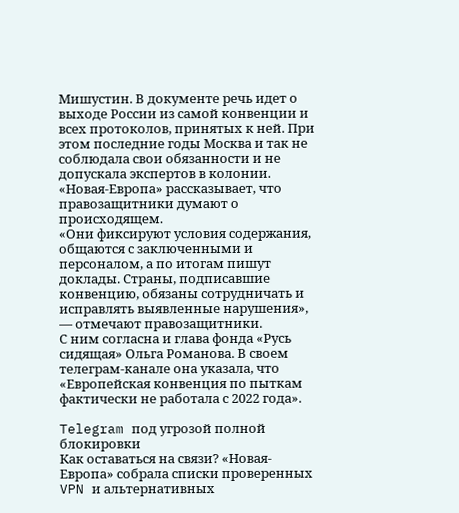Мишустин. В документе речь идет о выходе России из самой конвенции и всех протоколов, принятых к ней. При этом последние годы Москва и так не соблюдала свои обязанности и не допускала экспертов в колонии.
«Новая-Европа» рассказывает, что правозащитники думают о происходящем.
«Они фиксируют условия содержания, общаются с заключенными и персоналом, а по итогам пишут доклады. Страны, подписавшие конвенцию, обязаны сотрудничать и исправлять выявленные нарушения», — отмечают правозащитники.
С ним согласна и глава фонда «Русь сидящая» Ольга Романова. В своем телеграм-канале она указала, что «Европейская конвенция по пыткам фактически не работала с 2022 года».

Telegram под угрозой полной блокировки
Как оставаться на связи? «Новая-Европа» собрала списки проверенных VPN и альтернативных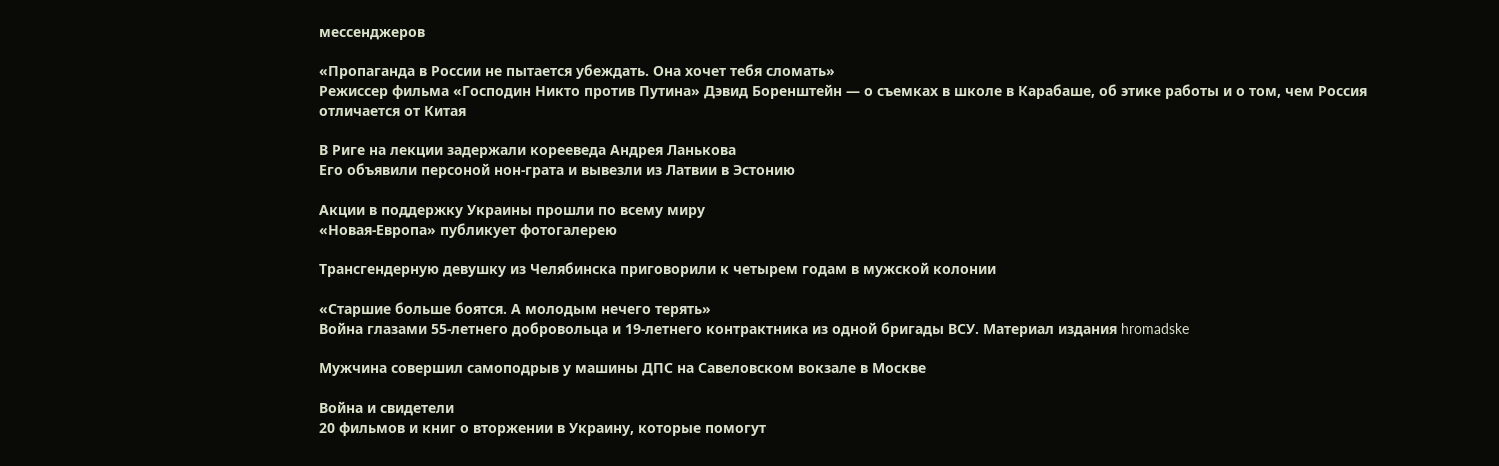мессенджеров

«Пропаганда в России не пытается убеждать. Она хочет тебя сломать»
Режиссер фильма «Господин Никто против Путина» Дэвид Боренштейн — о съемках в школе в Карабаше, об этике работы и о том, чем Россия отличается от Китая

В Риге на лекции задержали корееведа Андрея Ланькова
Его объявили персоной нон-грата и вывезли из Латвии в Эстонию

Акции в поддержку Украины прошли по всему миру
«Новая-Европа» публикует фотогалерею

Трансгендерную девушку из Челябинска приговорили к четырем годам в мужской колонии

«Старшие больше боятся. А молодым нечего терять»
Война глазами 55-летнего добровольца и 19-летнего контрактника из одной бригады ВСУ. Материал издания hromadske

Мужчина совершил самоподрыв у машины ДПС на Савеловском вокзале в Москве

Война и свидетели
20 фильмов и книг о вторжении в Украину, которые помогут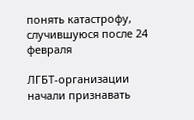понять катастрофу, случившуюся после 24 февраля

ЛГБТ-организации начали признавать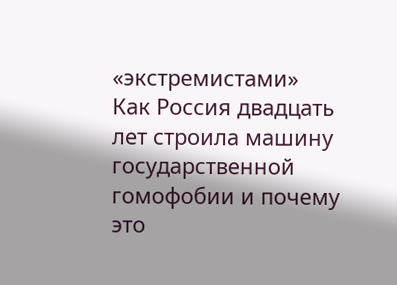«экстремистами»
Как Россия двадцать лет строила машину государственной гомофобии и почему это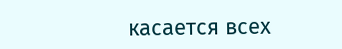касается всех